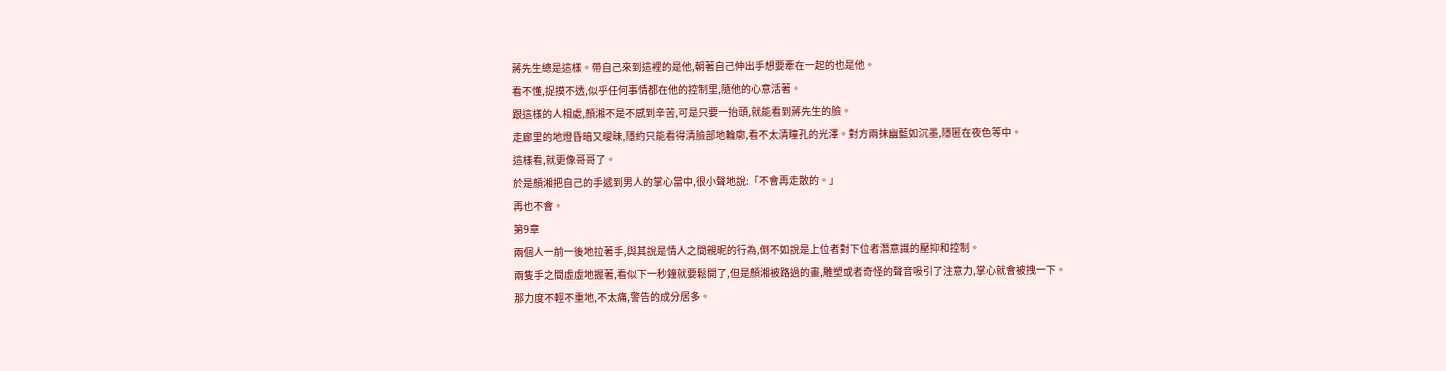蔣先生總是這樣。帶自己來到這裡的是他,朝著自己伸出手想要牽在一起的也是他。
看不懂,捉摸不透,似乎任何事情都在他的控制里,隨他的心意活著。
跟這樣的人相處,顏湘不是不感到辛苦,可是只要一抬頭,就能看到蔣先生的臉。
走廊里的地燈昏暗又曖昧,隱約只能看得清臉部地輪廓,看不太清瞳孔的光澤。對方兩抹幽藍如沉墨,隱匿在夜色等中。
這樣看,就更像哥哥了。
於是顏湘把自己的手遞到男人的掌心當中,很小聲地說:「不會再走散的。」
再也不會。
第9章
兩個人一前一後地拉著手,與其說是情人之間親昵的行為,倒不如說是上位者對下位者潛意識的壓抑和控制。
兩隻手之間虛虛地握著,看似下一秒鐘就要鬆開了,但是顏湘被路過的畫,雕塑或者奇怪的聲音吸引了注意力,掌心就會被拽一下。
那力度不輕不重地,不太痛,警告的成分居多。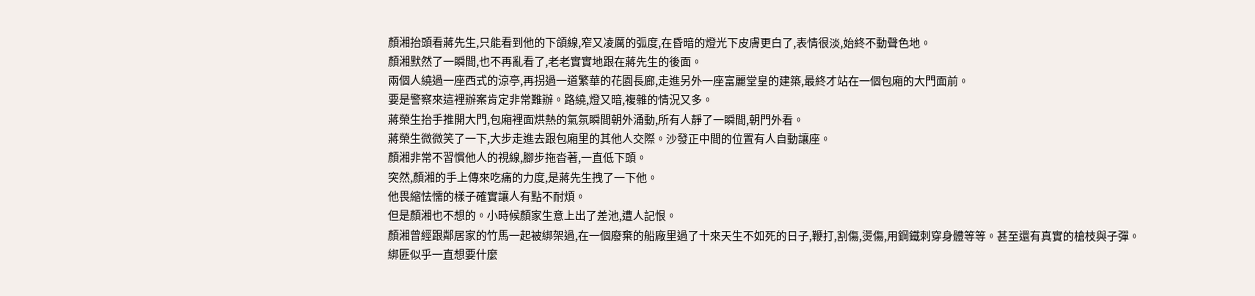顏湘抬頭看蔣先生,只能看到他的下頜線,窄又凌厲的弧度,在昏暗的燈光下皮膚更白了,表情很淡,始終不動聲色地。
顏湘默然了一瞬間,也不再亂看了,老老實實地跟在蔣先生的後面。
兩個人繞過一座西式的涼亭,再拐過一道繁華的花園長廊,走進另外一座富麗堂皇的建築,最終才站在一個包廂的大門面前。
要是警察來這裡辦案肯定非常難辦。路繞,燈又暗,複雜的情況又多。
蔣榮生抬手推開大門,包廂裡面烘熱的氣氛瞬間朝外涌動,所有人靜了一瞬間,朝門外看。
蔣榮生微微笑了一下,大步走進去跟包廂里的其他人交際。沙發正中間的位置有人自動讓座。
顏湘非常不習慣他人的視線,腳步拖沓著,一直低下頭。
突然,顏湘的手上傳來吃痛的力度,是蔣先生拽了一下他。
他畏縮怯懦的樣子確實讓人有點不耐煩。
但是顏湘也不想的。小時候顏家生意上出了差池,遭人記恨。
顏湘曾經跟鄰居家的竹馬一起被綁架過,在一個廢棄的船廠里過了十來天生不如死的日子,鞭打,割傷,燙傷,用鋼鐵刺穿身體等等。甚至還有真實的槍枝與子彈。
綁匪似乎一直想要什麼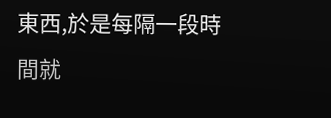東西,於是每隔一段時間就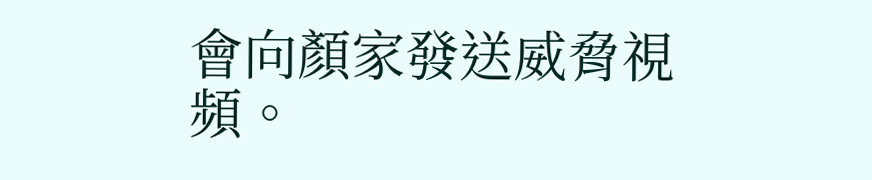會向顏家發送威脅視頻。